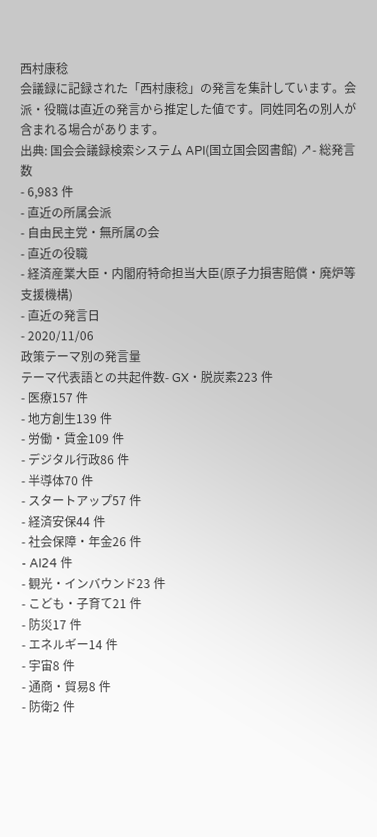西村康稔
会議録に記録された「西村康稔」の発言を集計しています。会派・役職は直近の発言から推定した値です。同姓同名の別人が含まれる場合があります。
出典: 国会会議録検索システム API(国立国会図書館) ↗- 総発言数
- 6,983 件
- 直近の所属会派
- 自由民主党・無所属の会
- 直近の役職
- 経済産業大臣・内閣府特命担当大臣(原子力損害賠償・廃炉等支援機構)
- 直近の発言日
- 2020/11/06
政策テーマ別の発言量
テーマ代表語との共起件数- GX・脱炭素223 件
- 医療157 件
- 地方創生139 件
- 労働・賃金109 件
- デジタル行政86 件
- 半導体70 件
- スタートアップ57 件
- 経済安保44 件
- 社会保障・年金26 件
- AI24 件
- 観光・インバウンド23 件
- こども・子育て21 件
- 防災17 件
- エネルギー14 件
- 宇宙8 件
- 通商・貿易8 件
- 防衛2 件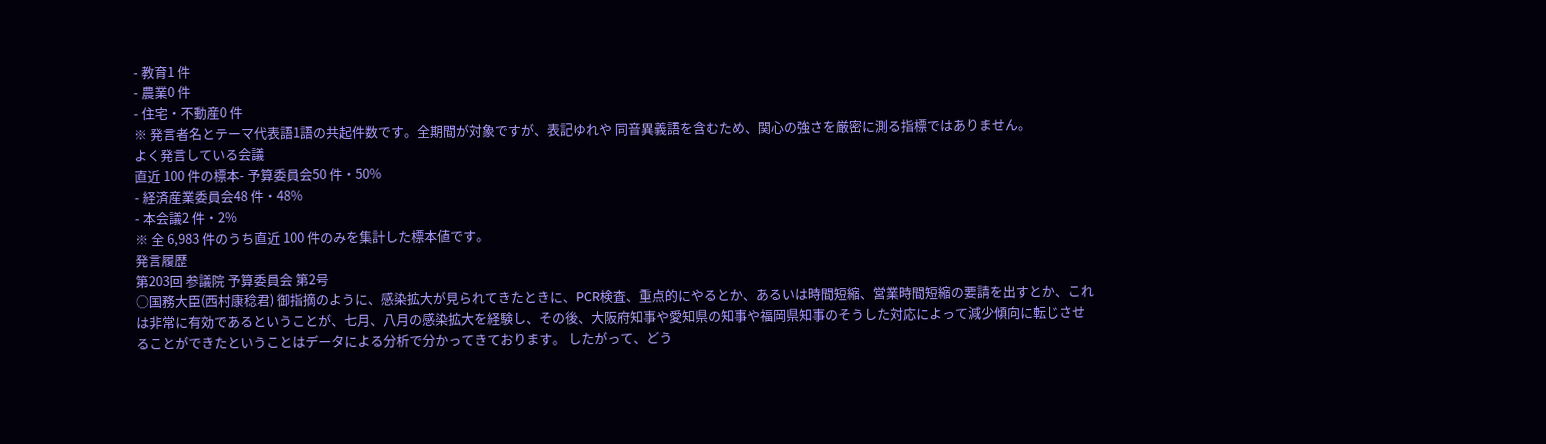- 教育1 件
- 農業0 件
- 住宅・不動産0 件
※ 発言者名とテーマ代表語1語の共起件数です。全期間が対象ですが、表記ゆれや 同音異義語を含むため、関心の強さを厳密に測る指標ではありません。
よく発言している会議
直近 100 件の標本- 予算委員会50 件・50%
- 経済産業委員会48 件・48%
- 本会議2 件・2%
※ 全 6,983 件のうち直近 100 件のみを集計した標本値です。
発言履歴
第203回 参議院 予算委員会 第2号
○国務大臣(西村康稔君) 御指摘のように、感染拡大が見られてきたときに、PCR検査、重点的にやるとか、あるいは時間短縮、営業時間短縮の要請を出すとか、これは非常に有効であるということが、七月、八月の感染拡大を経験し、その後、大阪府知事や愛知県の知事や福岡県知事のそうした対応によって減少傾向に転じさせることができたということはデータによる分析で分かってきております。 したがって、どう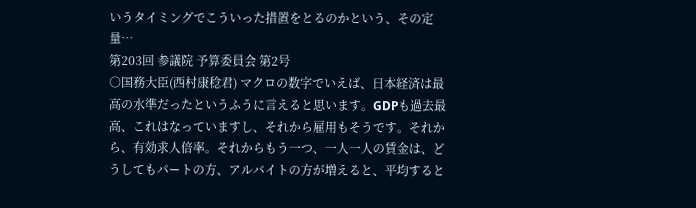いうタイミングでこういった措置をとるのかという、その定量…
第203回 参議院 予算委員会 第2号
○国務大臣(西村康稔君) マクロの数字でいえば、日本経済は最高の水準だったというふうに言えると思います。GDPも過去最高、これはなっていますし、それから雇用もそうです。それから、有効求人倍率。それからもう一つ、一人一人の賃金は、どうしてもパートの方、アルバイトの方が増えると、平均すると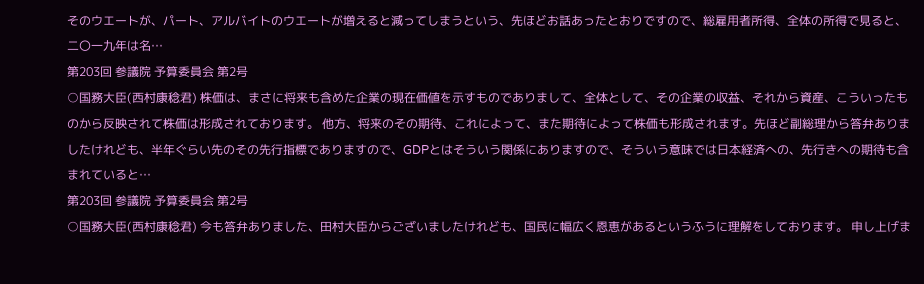そのウエートが、パート、アルバイトのウエートが増えると減ってしまうという、先ほどお話あったとおりですので、総雇用者所得、全体の所得で見ると、二〇一九年は名…
第203回 参議院 予算委員会 第2号
○国務大臣(西村康稔君) 株価は、まさに将来も含めた企業の現在価値を示すものでありまして、全体として、その企業の収益、それから資産、こういったものから反映されて株価は形成されております。 他方、将来のその期待、これによって、また期待によって株価も形成されます。先ほど副総理から答弁ありましたけれども、半年ぐらい先のその先行指標でありますので、GDPとはそういう関係にありますので、そういう意味では日本経済への、先行きへの期待も含まれていると…
第203回 参議院 予算委員会 第2号
○国務大臣(西村康稔君) 今も答弁ありました、田村大臣からございましたけれども、国民に幅広く恩恵があるというふうに理解をしております。 申し上げま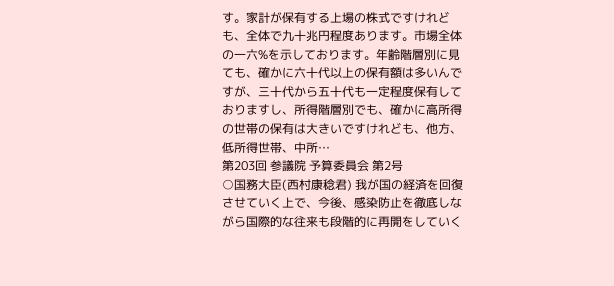す。家計が保有する上場の株式ですけれども、全体で九十兆円程度あります。市場全体の一六%を示しております。年齢階層別に見ても、確かに六十代以上の保有額は多いんですが、三十代から五十代も一定程度保有しておりますし、所得階層別でも、確かに高所得の世帯の保有は大きいですけれども、他方、低所得世帯、中所…
第203回 参議院 予算委員会 第2号
○国務大臣(西村康稔君) 我が国の経済を回復させていく上で、今後、感染防止を徹底しながら国際的な往来も段階的に再開をしていく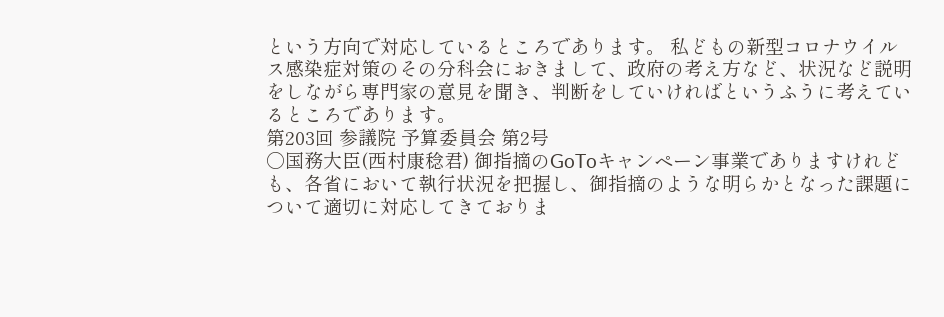という方向で対応しているところであります。 私どもの新型コロナウイルス感染症対策のその分科会におきまして、政府の考え方など、状況など説明をしながら専門家の意見を聞き、判断をしていければというふうに考えているところであります。
第203回 参議院 予算委員会 第2号
○国務大臣(西村康稔君) 御指摘のGoToキャンペーン事業でありますけれども、各省において執行状況を把握し、御指摘のような明らかとなった課題について適切に対応してきておりま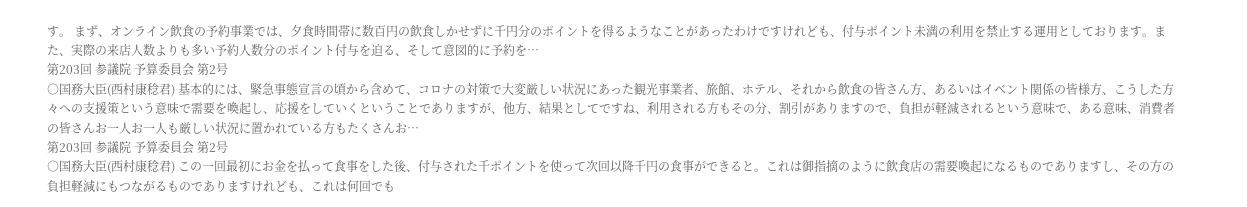す。 まず、オンライン飲食の予約事業では、夕食時間帯に数百円の飲食しかせずに千円分のポイントを得るようなことがあったわけですけれども、付与ポイント未満の利用を禁止する運用としております。また、実際の来店人数よりも多い予約人数分のポイント付与を迫る、そして意図的に予約を…
第203回 参議院 予算委員会 第2号
○国務大臣(西村康稔君) 基本的には、緊急事態宣言の頃から含めて、コロナの対策で大変厳しい状況にあった観光事業者、旅館、ホテル、それから飲食の皆さん方、あるいはイベント関係の皆様方、こうした方々への支援策という意味で需要を喚起し、応援をしていくということでありますが、他方、結果としてですね、利用される方もその分、割引がありますので、負担が軽減されるという意味で、ある意味、消費者の皆さんお一人お一人も厳しい状況に置かれている方もたくさんお…
第203回 参議院 予算委員会 第2号
○国務大臣(西村康稔君) この一回最初にお金を払って食事をした後、付与された千ポイントを使って次回以降千円の食事ができると。これは御指摘のように飲食店の需要喚起になるものでありますし、その方の負担軽減にもつながるものでありますけれども、これは何回でも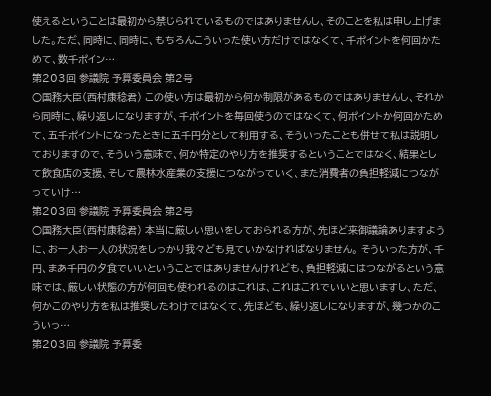使えるということは最初から禁じられているものではありませんし、そのことを私は申し上げました。ただ、同時に、同時に、もちろんこういった使い方だけではなくて、千ポイントを何回かためて、数千ポイン…
第203回 参議院 予算委員会 第2号
○国務大臣(西村康稔君) この使い方は最初から何か制限があるものではありませんし、それから同時に、繰り返しになりますが、千ポイントを毎回使うのではなくて、何ポイントか何回かためて、五千ポイントになったときに五千円分として利用する、そういったことも併せて私は説明しておりますので、そういう意味で、何か特定のやり方を推奨するということではなく、結果として飲食店の支援、そして農林水産業の支援につながっていく、また消費者の負担軽減につながっていけ…
第203回 参議院 予算委員会 第2号
○国務大臣(西村康稔君) 本当に厳しい思いをしておられる方が、先ほど来御議論ありますように、お一人お一人の状況をしっかり我々ども見ていかなければなりません。 そういった方が、千円、まあ千円の夕食でいいということではありませんけれども、負担軽減にはつながるという意味では、厳しい状態の方が何回も使われるのはこれは、これはこれでいいと思いますし、ただ、何かこのやり方を私は推奨したわけではなくて、先ほども、繰り返しになりますが、幾つかのこういっ…
第203回 参議院 予算委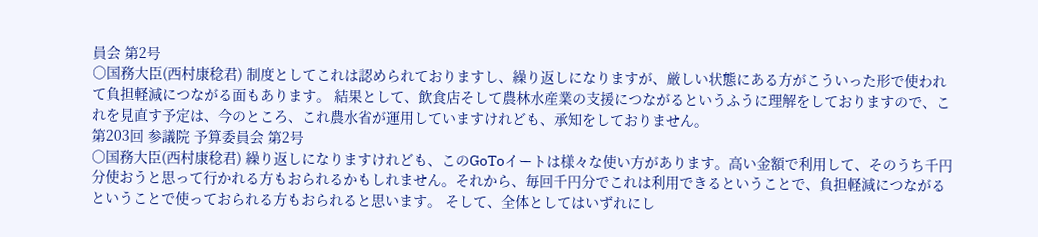員会 第2号
○国務大臣(西村康稔君) 制度としてこれは認められておりますし、繰り返しになりますが、厳しい状態にある方がこういった形で使われて負担軽減につながる面もあります。 結果として、飲食店そして農林水産業の支援につながるというふうに理解をしておりますので、これを見直す予定は、今のところ、これ農水省が運用していますけれども、承知をしておりません。
第203回 参議院 予算委員会 第2号
○国務大臣(西村康稔君) 繰り返しになりますけれども、このGoToイートは様々な使い方があります。高い金額で利用して、そのうち千円分使おうと思って行かれる方もおられるかもしれません。それから、毎回千円分でこれは利用できるということで、負担軽減につながるということで使っておられる方もおられると思います。 そして、全体としてはいずれにし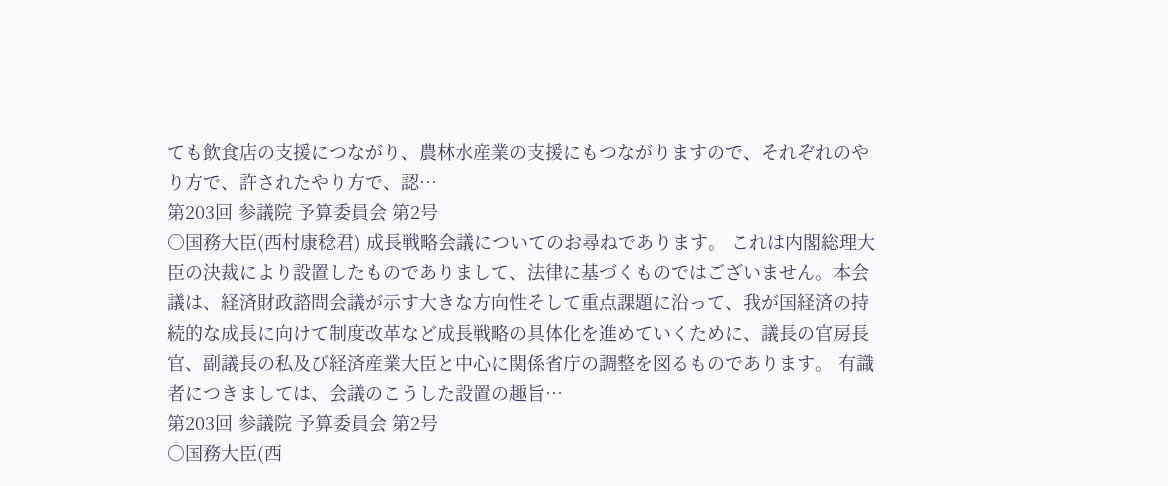ても飲食店の支援につながり、農林水産業の支援にもつながりますので、それぞれのやり方で、許されたやり方で、認…
第203回 参議院 予算委員会 第2号
○国務大臣(西村康稔君) 成長戦略会議についてのお尋ねであります。 これは内閣総理大臣の決裁により設置したものでありまして、法律に基づくものではございません。本会議は、経済財政諮問会議が示す大きな方向性そして重点課題に沿って、我が国経済の持続的な成長に向けて制度改革など成長戦略の具体化を進めていくために、議長の官房長官、副議長の私及び経済産業大臣と中心に関係省庁の調整を図るものであります。 有識者につきましては、会議のこうした設置の趣旨…
第203回 参議院 予算委員会 第2号
○国務大臣(西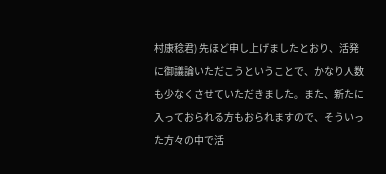村康稔君) 先ほど申し上げましたとおり、活発に御議論いただこうということで、かなり人数も少なくさせていただきました。また、新たに入っておられる方もおられますので、そういった方々の中で活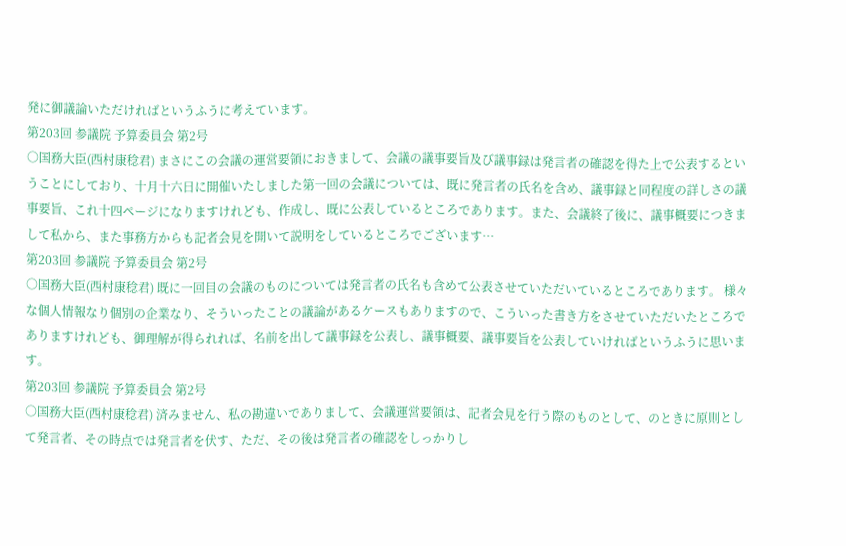発に御議論いただければというふうに考えています。
第203回 参議院 予算委員会 第2号
○国務大臣(西村康稔君) まさにこの会議の運営要領におきまして、会議の議事要旨及び議事録は発言者の確認を得た上で公表するということにしており、十月十六日に開催いたしました第一回の会議については、既に発言者の氏名を含め、議事録と同程度の詳しさの議事要旨、これ十四ページになりますけれども、作成し、既に公表しているところであります。また、会議終了後に、議事概要につきまして私から、また事務方からも記者会見を開いて説明をしているところでございます…
第203回 参議院 予算委員会 第2号
○国務大臣(西村康稔君) 既に一回目の会議のものについては発言者の氏名も含めて公表させていただいているところであります。 様々な個人情報なり個別の企業なり、そういったことの議論があるケースもありますので、こういった書き方をさせていただいたところでありますけれども、御理解が得られれば、名前を出して議事録を公表し、議事概要、議事要旨を公表していければというふうに思います。
第203回 参議院 予算委員会 第2号
○国務大臣(西村康稔君) 済みません、私の勘違いでありまして、会議運営要領は、記者会見を行う際のものとして、のときに原則として発言者、その時点では発言者を伏す、ただ、その後は発言者の確認をしっかりし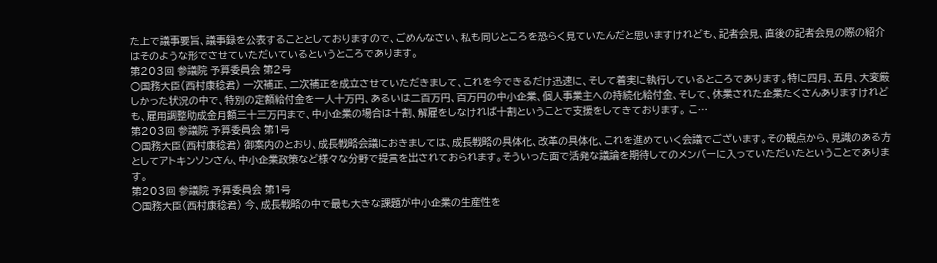た上で議事要旨、議事録を公表することとしておりますので、ごめんなさい、私も同じところを恐らく見ていたんだと思いますけれども、記者会見、直後の記者会見の際の紹介はそのような形でさせていただいているというところであります。
第203回 参議院 予算委員会 第2号
○国務大臣(西村康稔君) 一次補正、二次補正を成立させていただきまして、これを今できるだけ迅速に、そして着実に執行しているところであります。特に四月、五月、大変厳しかった状況の中で、特別の定額給付金を一人十万円、あるいは二百万円、百万円の中小企業、個人事業主への持続化給付金、そして、休業された企業たくさんありますけれども、雇用調整助成金月額三十三万円まで、中小企業の場合は十割、解雇をしなければ十割ということで支援をしてきております。 こ…
第203回 参議院 予算委員会 第1号
○国務大臣(西村康稔君) 御案内のとおり、成長戦略会議におきましては、成長戦略の具体化、改革の具体化、これを進めていく会議でございます。その観点から、見識のある方としてアトキンソンさん、中小企業政策など様々な分野で提言を出されておられます。そういった面で活発な議論を期待してのメンバーに入っていただいたということであります。
第203回 参議院 予算委員会 第1号
○国務大臣(西村康稔君) 今、成長戦略の中で最も大きな課題が中小企業の生産性を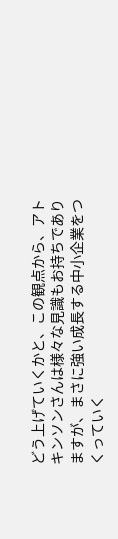どう上げていくかと、この観点から、アトキンソンさんは様々な見識もお持ちでありますが、まさに強い成長する中小企業をつくっていく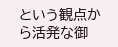という観点から活発な御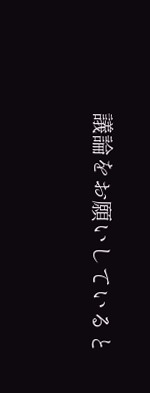議論をお願いしていると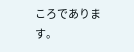ころであります。